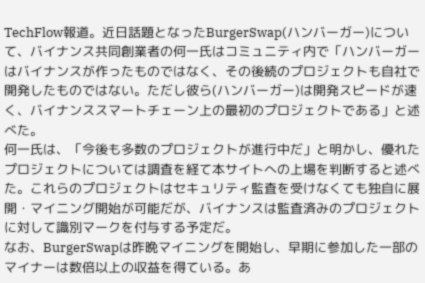TechFlow報道。近日話題となったBurgerSwap(ハンバーガー)について、バイナンス共同創業者の何一氏はコミュニティ内で「ハンバーガーはバイナンスが作ったものではなく、その後続のプロジェクトも自社で開発したものではない。ただし彼ら(ハンバーガー)は開発スピードが速く、バイナンススマートチェーン上の最初のプロジェクトである」と述べた。
何一氏は、「今後も多数のプロジェクトが進行中だ」と明かし、優れたプロジェクトについては調査を経て本サイトへの上場を判断すると述べた。これらのプロジェクトはセキュリティ監査を受けなくても独自に展開・マイニング開始が可能だが、バイナンスは監査済みのプロジェクトに対して識別マークを付与する予定だ。
なお、BurgerSwapは昨晩マイニングを開始し、早期に参加した一部のマイナーは数倍以上の収益を得ている。あ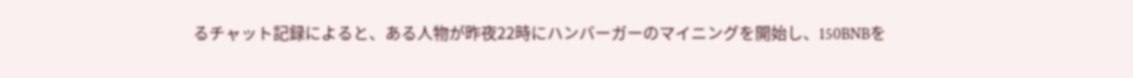るチャット記録によると、ある人物が昨夜22時にハンバーガーのマイニングを開始し、150BNBを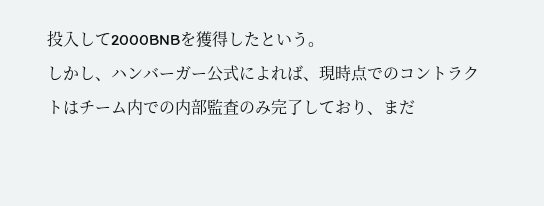投入して2000BNBを獲得したという。
しかし、ハンバーガー公式によれば、現時点でのコントラクトはチーム内での内部監査のみ完了しており、まだ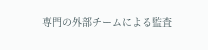専門の外部チームによる監査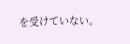を受けていない。